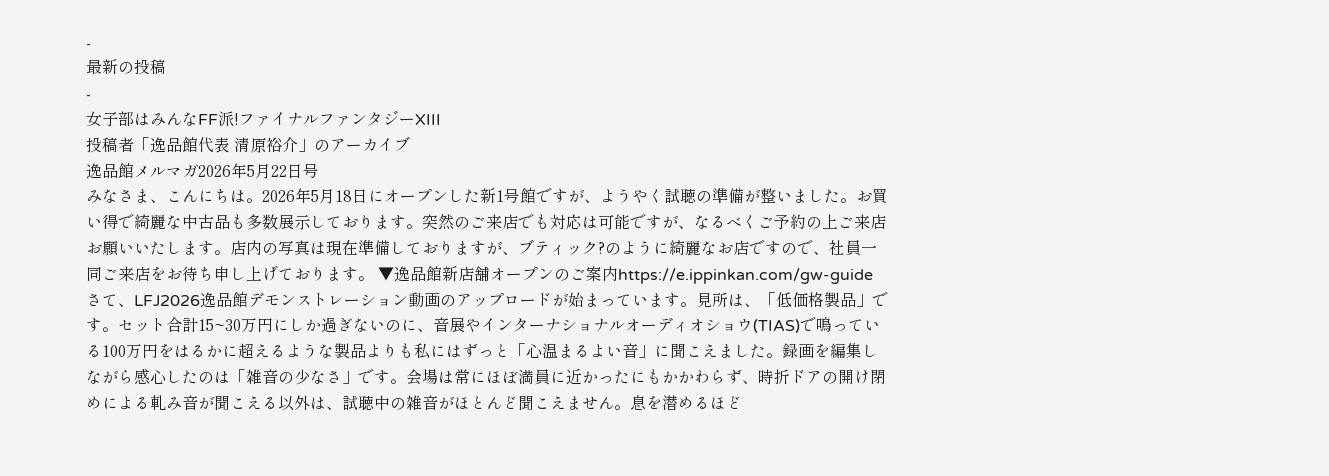-
最新の投稿
-
女子部はみんなFF派!ファイナルファンタジーXIII
投稿者「逸品館代表 清原裕介」のアーカイブ
逸品館メルマガ2026年5月22日号
みなさま、こんにちは。2026年5月18日にオープンした新1号館ですが、ようやく試聴の準備が整いました。お買い得で綺麗な中古品も多数展示しております。突然のご来店でも対応は可能ですが、なるべくご予約の上ご来店お願いいたします。店内の写真は現在準備しておりますが、ブティック?のように綺麗なお店ですので、社員一同ご来店をお待ち申し上げております。 ▼逸品館新店舗オープンのご案内https://e.ippinkan.com/gw-guide さて、LFJ2026逸品館デモンストレーション動画のアップロードが始まっています。見所は、「低価格製品」です。セット合計15~30万円にしか過ぎないのに、音展やインターナショナルオーディオショウ(TIAS)で鳴っている100万円をはるかに超えるような製品よりも私にはずっと「心温まるよい音」に聞こえました。録画を編集しながら感心したのは「雑音の少なさ」です。会場は常にほぼ満員に近かったにもかかわらず、時折ドアの開け閉めによる軋み音が聞こえる以外は、試聴中の雑音がほとんど聞こえません。息を潜めるほど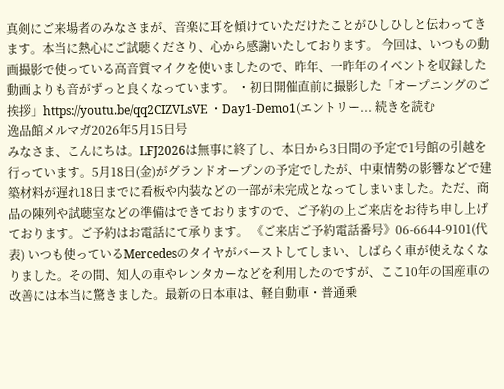真剣にご来場者のみなさまが、音楽に耳を傾けていただけたことがひしひしと伝わってきます。本当に熱心にご試聴くださり、心から感謝いたしております。 今回は、いつもの動画撮影で使っている高音質マイクを使いましたので、昨年、一昨年のイベントを収録した動画よりも音がずっと良くなっています。 ・初日開催直前に撮影した「オープニングのご挨拶」https://youtu.be/qq2CIZVLsVE ・Day1-Demo1(エントリー... 続きを読む
逸品館メルマガ2026年5月15日号
みなさま、こんにちは。LFJ2026は無事に終了し、本日から3日間の予定で1号館の引越を行っています。5月18日(金)がグランドオープンの予定でしたが、中東情勢の影響などで建築材料が遅れ18日までに看板や内装などの一部が未完成となってしまいました。ただ、商品の陳列や試聴室などの準備はできておりますので、ご予約の上ご来店をお待ち申し上げております。ご予約はお電話にて承ります。 《ご来店ご予約電話番号》06-6644-9101(代表) いつも使っているMercedesのタイヤがバーストしてしまい、しばらく車が使えなくなりました。その間、知人の車やレンタカーなどを利用したのですが、ここ10年の国産車の改善には本当に驚きました。最新の日本車は、軽自動車・普通乗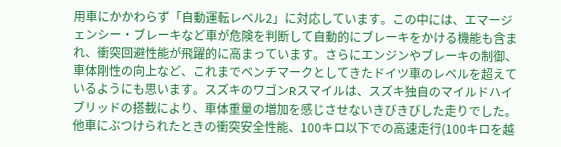用車にかかわらず「自動運転レベル2」に対応しています。この中には、エマージェンシー・ブレーキなど車が危険を判断して自動的にブレーキをかける機能も含まれ、衝突回避性能が飛躍的に高まっています。さらにエンジンやブレーキの制御、車体剛性の向上など、これまでベンチマークとしてきたドイツ車のレベルを超えているようにも思います。スズキのワゴンRスマイルは、スズキ独自のマイルドハイブリッドの搭載により、車体重量の増加を感じさせないきびきびした走りでした。他車にぶつけられたときの衝突安全性能、100キロ以下での高速走行(100キロを越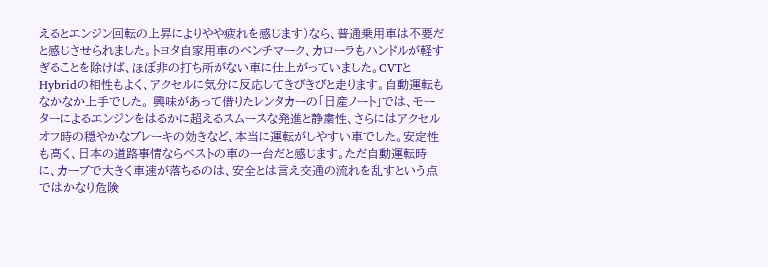えるとエンジン回転の上昇によりやや疲れを感じます)なら、普通乗用車は不要だと感じさせられました。トヨタ自家用車のベンチマーク、カローラもハンドルが軽すぎることを除けば、ほぼ非の打ち所がない車に仕上がっていました。CVTとHybridの相性もよく、アクセルに気分に反応してきびきびと走ります。自動運転もなかなか上手でした。 興味があって借りたレンタカーの「日産ノート」では、モーターによるエンジンをはるかに超えるスムースな発進と静粛性、さらにはアクセルオフ時の穏やかなブレーキの効きなど、本当に運転がしやすい車でした。安定性も高く、日本の道路事情ならベストの車の一台だと感じます。ただ自動運転時に、カーブで大きく車速が落ちるのは、安全とは言え交通の流れを乱すという点ではかなり危険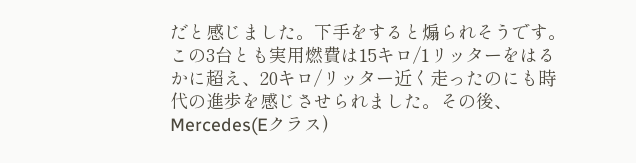だと感じました。下手をすると煽られそうです。この3台とも実用燃費は15キロ/1リッターをはるかに超え、20キロ/リッター近く走ったのにも時代の進歩を感じさせられました。その後、Mercedes(Eクラス)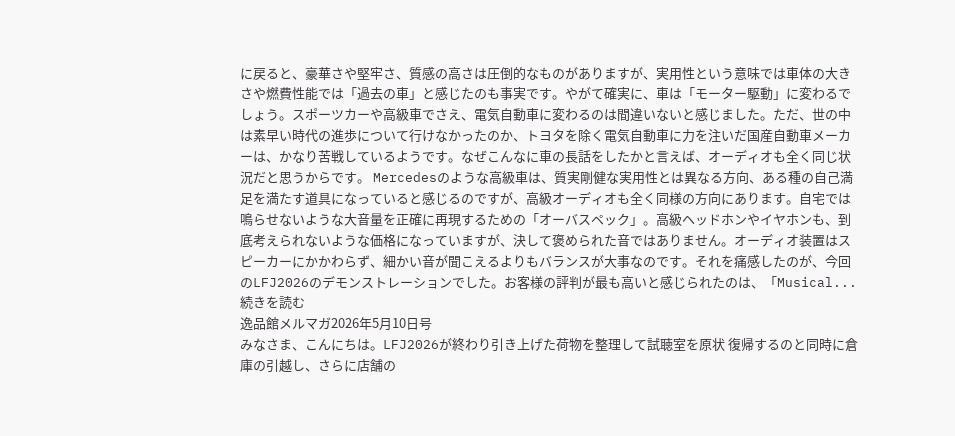に戻ると、豪華さや堅牢さ、質感の高さは圧倒的なものがありますが、実用性という意味では車体の大きさや燃費性能では「過去の車」と感じたのも事実です。やがて確実に、車は「モーター駆動」に変わるでしょう。スポーツカーや高級車でさえ、電気自動車に変わるのは間違いないと感じました。ただ、世の中は素早い時代の進歩について行けなかったのか、トヨタを除く電気自動車に力を注いだ国産自動車メーカーは、かなり苦戦しているようです。なぜこんなに車の長話をしたかと言えば、オーディオも全く同じ状況だと思うからです。 Mercedesのような高級車は、質実剛健な実用性とは異なる方向、ある種の自己満足を満たす道具になっていると感じるのですが、高級オーディオも全く同様の方向にあります。自宅では鳴らせないような大音量を正確に再現するための「オーバスペック」。高級ヘッドホンやイヤホンも、到底考えられないような価格になっていますが、決して褒められた音ではありません。オーディオ装置はスピーカーにかかわらず、細かい音が聞こえるよりもバランスが大事なのです。それを痛感したのが、今回のLFJ2026のデモンストレーションでした。お客様の評判が最も高いと感じられたのは、「Musical... 続きを読む
逸品館メルマガ2026年5月10日号
みなさま、こんにちは。LFJ2026が終わり引き上げた荷物を整理して試聴室を原状 復帰するのと同時に倉庫の引越し、さらに店舗の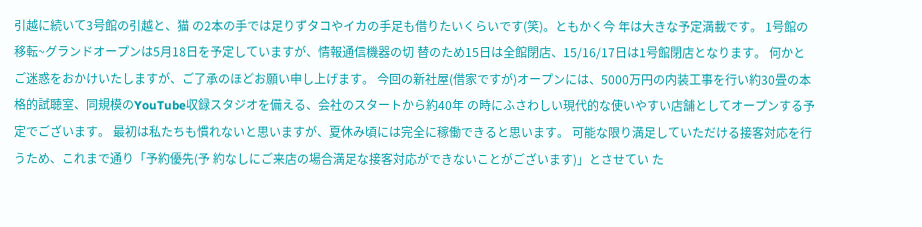引越に続いて3号館の引越と、猫 の2本の手では足りずタコやイカの手足も借りたいくらいです(笑)。ともかく今 年は大きな予定満載です。 1号館の移転~グランドオープンは5月18日を予定していますが、情報通信機器の切 替のため15日は全館閉店、15/16/17日は1号館閉店となります。 何かとご迷惑をおかけいたしますが、ご了承のほどお願い申し上げます。 今回の新社屋(借家ですが)オープンには、5000万円の内装工事を行い約30畳の本 格的試聴室、同規模のYouTube収録スタジオを備える、会社のスタートから約40年 の時にふさわしい現代的な使いやすい店舗としてオープンする予定でございます。 最初は私たちも慣れないと思いますが、夏休み頃には完全に稼働できると思います。 可能な限り満足していただける接客対応を行うため、これまで通り「予約優先(予 約なしにご来店の場合満足な接客対応ができないことがございます)」とさせてい た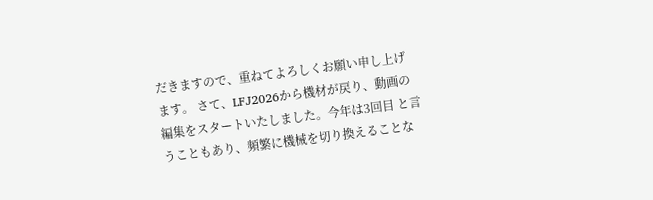だきますので、重ねてよろしくお願い申し上げます。 さて、LFJ2026から機材が戻り、動画の編集をスタートいたしました。今年は3回目 と言うこともあり、頻繁に機械を切り換えることな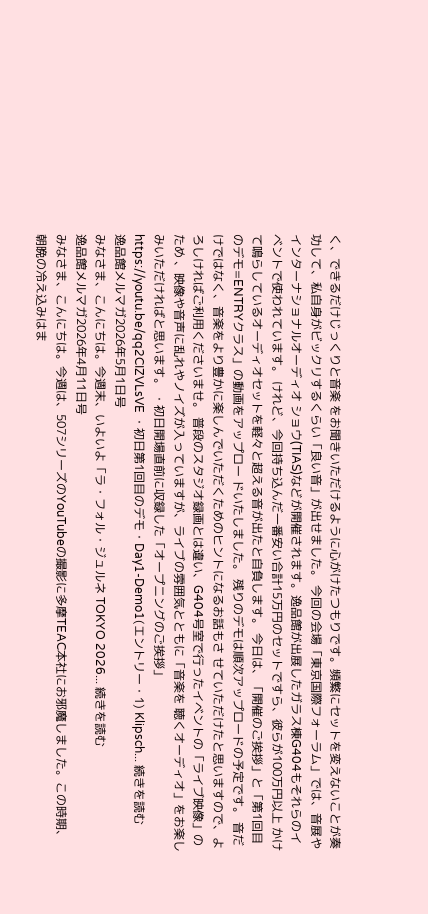く、できるだけじっくりと音楽 をお聞きいただけるように心がけたつもりです。頻繁にセットを変えないことが奏 功して、私自身がビックリするくらい「良い音」が出せました。 今回の会場「東京国際フォーラム」では、音展やインターナショナルオーディオ ショウ(TIAS)などが開催されます。逸品館が出展したガラス棟G404もそれらのイ ベントで使われています。 けれど、今回持ち込んだ一番安い合計15万円のセットですら、彼らが100万円以上 かけて鳴らしているオーディオセットを軽々と超える音が出たと自負します。 今日は、「開催のご挨拶」と「第1回目のデモ=ENTRYクラス」の動画をアップロー ドいたしました。 残りのデモは順次アップロードの予定です。 音だけではなく、音楽をより豊かに楽しんでいただくためのヒントになるお話もさ せていただけたと思いますので、よろしければご利用くださいませ。 普段のスタジオ録画とは違い、G404号室で行ったイベントの「ライブ映像」のため 、映像や音声に乱れやノイズが入っていますが、ライブの雰囲気とともに「音楽を 聴くオーディオ」をお楽しみいただければと思います。 ・初日開場直前に収録した「オープニングのご挨拶」 https://youtu.be/qq2CIZVLsVE ・初日第1回目のデモ・Day1-Demo1(エントリー・1) Klipsch... 続きを読む
逸品館メルマガ2026年5月1日号
みなさま、こんにちは。今週末、いよいよ「ラ・フォル・ジュルネ TOKYO 2026... 続きを読む
逸品館メルマガ2026年4月11日号
みなさま、こんにちは。今週は、507シリーズのYouTubeの撮影に多摩TEAC本社にお邪魔しました。この時期、朝晩の冷え込みはま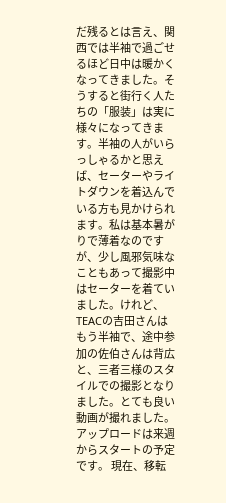だ残るとは言え、関西では半袖で過ごせるほど日中は暖かくなってきました。そうすると街行く人たちの「服装」は実に様々になってきます。半袖の人がいらっしゃるかと思えば、セーターやライトダウンを着込んでいる方も見かけられます。私は基本暑がりで薄着なのですが、少し風邪気味なこともあって撮影中はセーターを着ていました。けれど、TEACの吉田さんはもう半袖で、途中参加の佐伯さんは背広と、三者三様のスタイルでの撮影となりました。とても良い動画が撮れました。アップロードは来週からスタートの予定です。 現在、移転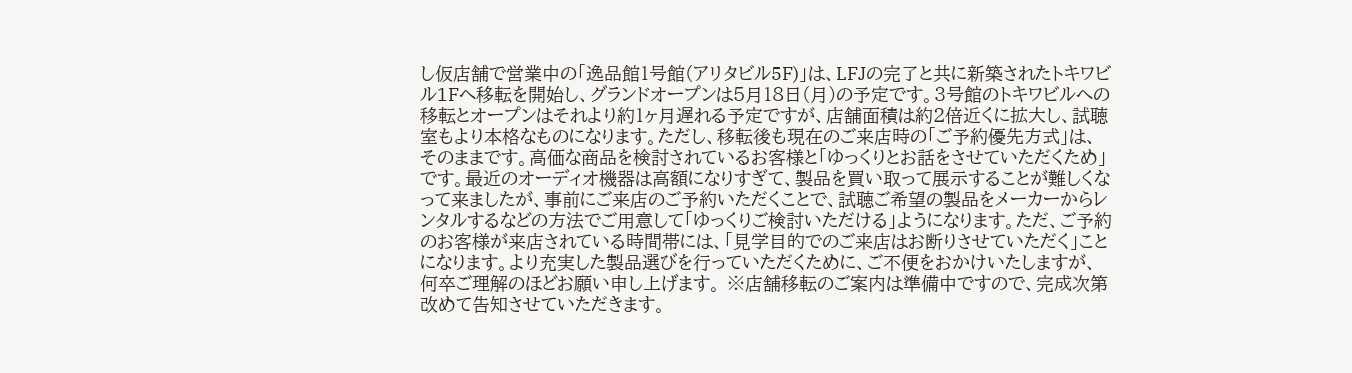し仮店舗で営業中の「逸品館1号館(アリタビル5F)」は、LFJの完了と共に新築されたトキワビル1Fへ移転を開始し、グランドオープンは5月18日(月)の予定です。3号館のトキワビルへの移転とオープンはそれより約1ヶ月遅れる予定ですが、店舗面積は約2倍近くに拡大し、試聴室もより本格なものになります。ただし、移転後も現在のご来店時の「ご予約優先方式」は、そのままです。高価な商品を検討されているお客様と「ゆっくりとお話をさせていただくため」です。最近のオーディオ機器は高額になりすぎて、製品を買い取って展示することが難しくなって来ましたが、事前にご来店のご予約いただくことで、試聴ご希望の製品をメーカーからレンタルするなどの方法でご用意して「ゆっくりご検討いただける」ようになります。ただ、ご予約のお客様が来店されている時間帯には、「見学目的でのご来店はお断りさせていただく」ことになります。より充実した製品選びを行っていただくために、ご不便をおかけいたしますが、何卒ご理解のほどお願い申し上げます。 ※店舗移転のご案内は準備中ですので、完成次第改めて告知させていただきます。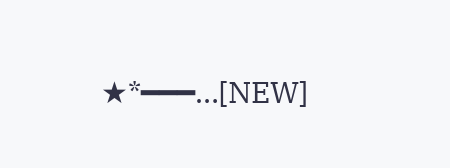★*━━━…[NEW]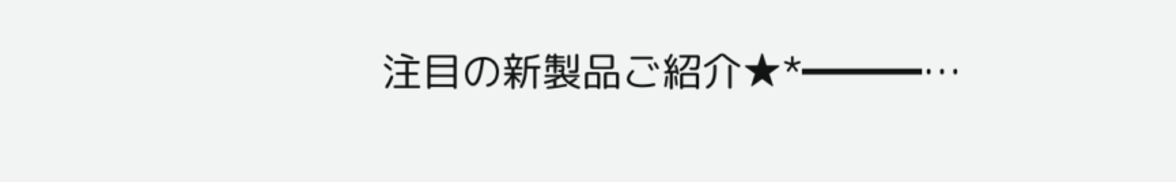注目の新製品ご紹介★*━━━…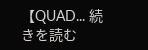【QUAD... 続きを読む